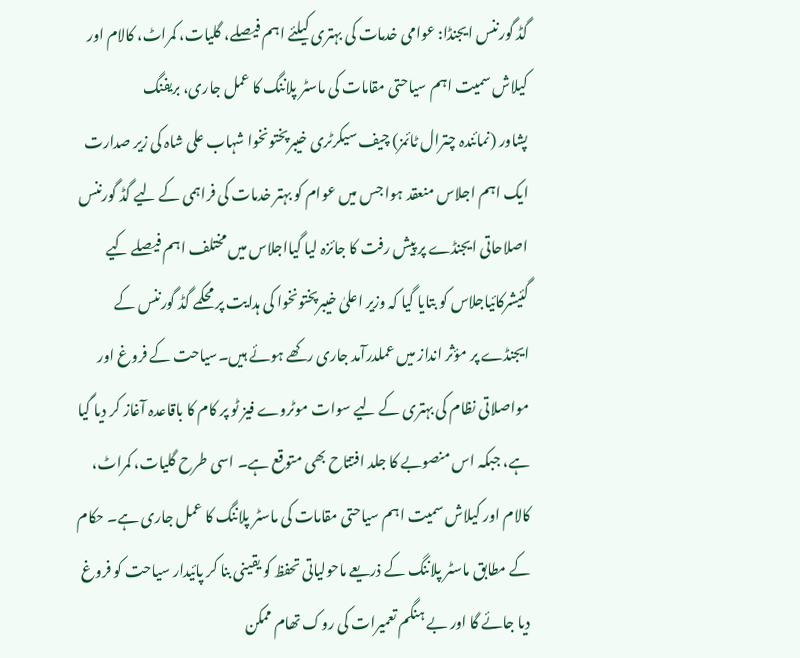گڈ گورننس ایجنڈا: عوامی خدمات کی بہتری کیلئے اہم فیصلے، گلیات، کمراٹ، کالام اور کیلاش سمیت اہم سیاحتی مقامات کی ماسٹر پلاننگ کا عمل جاری، بریفنگ
پشاور (نمائندہ چترال ٹائمز) چیف سیکرٹری خیبرپختونخوا شہاب علی شاہ کی زیر صدارت ایک اہم اجلاس منعقد ہوا جس میں عوام کو بہتر خدمات کی فراہمی کے لیے گڈ گورننس اصلاحاتی ایجنڈے پر پیش رفت کا جائزہ لیا گیااجلاس میں مختلف اہم فیصلے کیے گئیشرکائیاجلاس کو بتایا گیا کہ وزیر اعلیٰ خیبرپختونخوا کی ہدایت پر محکمے گڈ گورننس کے ایجنڈے پر مؤثر انداز میں عملدرآمد جاری رکھے ہوئے ہیں۔سیاحت کے فروغ اور مواصلاتی نظام کی بہتری کے لیے سوات موٹروے فیز ٹو پر کام کا باقاعدہ آغاز کر دیا گیا ہے، جبکہ اس منصوبے کا جلد افتتاح بھی متوقع ہے۔ اسی طرح گلیات، کمراٹ، کالام اور کیلاش سمیت اہم سیاحتی مقامات کی ماسٹر پلاننگ کا عمل جاری ہے۔ حکام کے مطابق ماسٹر پلاننگ کے ذریعے ماحولیاتی تحفظ کو یقینی بنا کر پائیدار سیاحت کو فروغ دیا جائے گا اور بے ہنگم تعمیرات کی روک تھام ممکن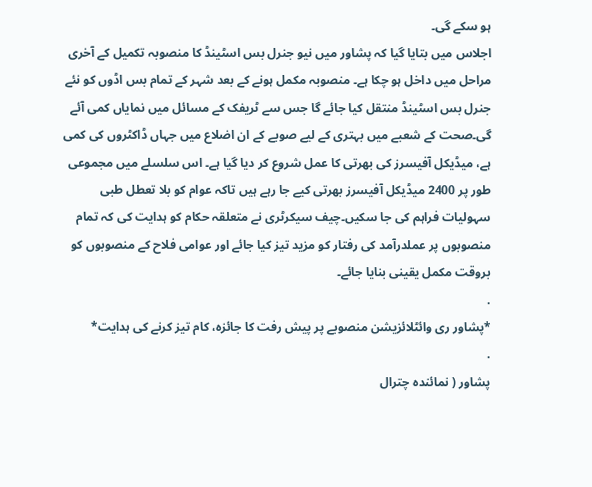ہو سکے گی۔
اجلاس میں بتایا گیا کہ پشاور میں نیو جنرل بس اسٹینڈ کا منصوبہ تکمیل کے آخری مراحل میں داخل ہو چکا ہے۔ منصوبہ مکمل ہونے کے بعد شہر کے تمام بس اڈوں کو نئے جنرل بس اسٹینڈ منتقل کیا جائے گا جس سے ٹریفک کے مسائل میں نمایاں کمی آئے گی۔صحت کے شعبے میں بہتری کے لیے صوبے کے ان اضلاع میں جہاں ڈاکٹروں کی کمی ہے، میڈیکل آفیسرز کی بھرتی کا عمل شروع کر دیا گیا ہے۔ اس سلسلے میں مجموعی طور پر 2400 میڈیکل آفیسرز بھرتی کیے جا رہے ہیں تاکہ عوام کو بلا تعطل طبی سہولیات فراہم کی جا سکیں۔چیف سیکرٹری نے متعلقہ حکام کو ہدایت کی کہ تمام منصوبوں پر عملدرآمد کی رفتار کو مزید تیز کیا جائے اور عوامی فلاح کے منصوبوں کو بروقت مکمل یقینی بنایا جائے۔
.
*پشاور ری وائٹلائزیشن منصوبے پر پیش رفت کا جائزہ، کام تیز کرنے کی ہدایت*
.
پشاور ( نمائندہ چترال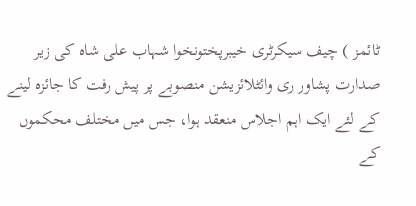ٹائمز ) چیف سیکرٹری خیبرپختونخوا شہاب علی شاہ کی زیر صدارت پشاور ری وائٹلائزیشن منصوبے پر پیش رفت کا جائزہ لینے کے لئے ایک اہم اجلاس منعقد ہوا، جس میں مختلف محکموں کے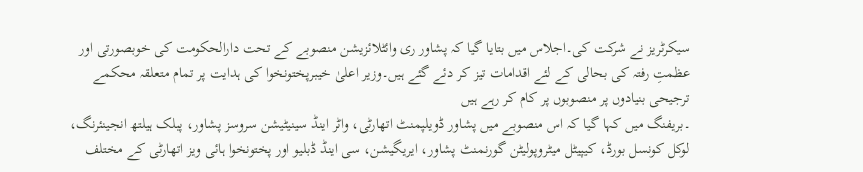سیکرٹریز نے شرکت کی۔اجلاس میں بتایا گیا کہ پشاور ری وائٹلائزیشن منصوبے کے تحت دارالحکومت کی خوبصورتی اور عظمتِ رفتہ کی بحالی کے لئے اقدامات تیز کر دئے گئے ہیں۔وزیر اعلیٰ خیبرپختونخوا کی ہدایت پر تمام متعلقہ محکمے ترجیحی بنیادوں پر منصوبوں پر کام کر رہے ہیں
۔بریفنگ میں کہا گیا کہ اس منصوبے میں پشاور ڈویلپمنٹ اتھارٹی، واٹر اینڈ سینیٹیشن سروسز پشاور، پبلک ہیلتھ انجینئرنگ، لوکل کونسل بورڈ، کیپیٹل میٹروپولیٹن گورنمنٹ پشاور، ایریگیشن، سی اینڈ ڈبلیو اور پختونخوا ہائی ویز اتھارٹی کے مختلف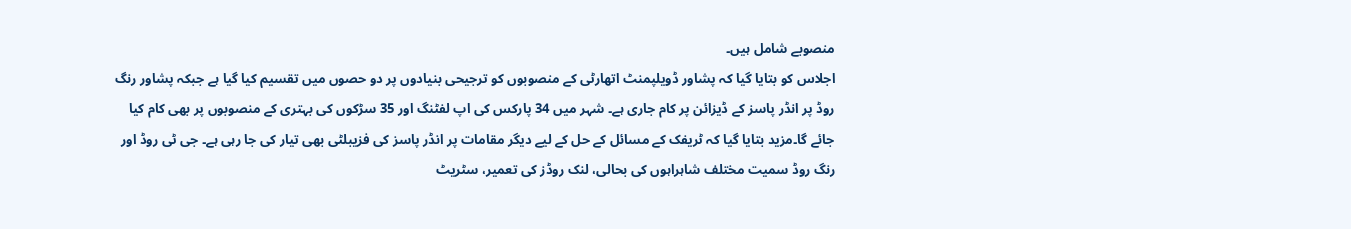منصوبے شامل ہیں۔
اجلاس کو بتایا گیا کہ پشاور ڈویلپمنٹ اتھارٹی کے منصوبوں کو ترجیحی بنیادوں پر دو حصوں میں تقسیم کیا گیا ہے جبکہ پشاور رنگ روڈ پر انڈر پاسز کے ڈیزائن پر کام جاری ہے۔ شہر میں 34 پارکس کی اپ لفٹنگ اور 35 سڑکوں کی بہتری کے منصوبوں پر بھی کام کیا جائے گا۔مزید بتایا گیا کہ ٹریفک کے مسائل کے حل کے لیے دیگر مقامات پر انڈر پاسز کی فزیبلٹی بھی تیار کی جا رہی ہے۔ جی ٹی روڈ اور رنگ روڈ سمیت مختلف شاہراہوں کی بحالی، لنک روڈز کی تعمیر، سٹریٹ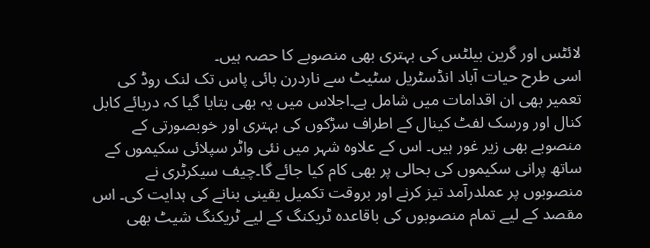لائٹس اور گرین بیلٹس کی بہتری بھی منصوبے کا حصہ ہیں۔
اسی طرح حیات آباد انڈسٹریل سٹیٹ سے ناردرن بائی پاس تک لنک روڈ کی تعمیر بھی ان اقدامات میں شامل ہے۔اجلاس میں یہ بھی بتایا گیا کہ دریائے کابل کنال اور ورسک لفٹ کینال کے اطراف سڑکوں کی بہتری اور خوبصورتی کے منصوبے بھی زیر غور ہیں۔ اس کے علاوہ شہر میں نئی واٹر سپلائی سکیموں کے ساتھ پرانی سکیموں کی بحالی پر بھی کام کیا جائے گا۔چیف سیکرٹری نے منصوبوں پر عملدرآمد تیز کرنے اور بروقت تکمیل یقینی بنانے کی ہدایت کی۔ اس مقصد کے لیے تمام منصوبوں کی باقاعدہ ٹریکنگ کے لیے ٹریکنگ شیٹ بھی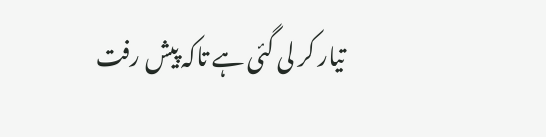تیار کر لی گئی ہے تاکہ پیش رفت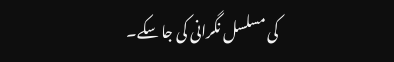کی مسلسل نگرانی کی جا سکے۔